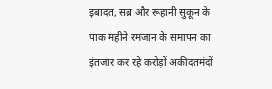इबादत, सब्र और रूहानी सुकून के पाक महीने रमजान के समापन का इंतजार कर रहे करोड़ों अकीदतमंदों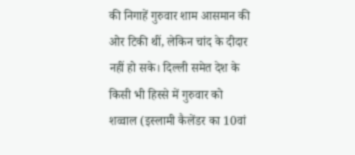की निगाहें गुरुवार शाम आसमान की ओर टिकी थीं, लेकिन चांद के दीदार नहीं हो सके। दिल्ली समेत देश के किसी भी हिस्से में गुरुवार को शव्वाल (इस्लामी कैलेंडर का 10वां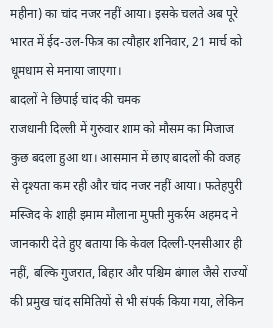महीना) का चांद नजर नहीं आया। इसके चलते अब पूरे भारत में ईद-उल-फित्र का त्यौहार शनिवार, 21 मार्च को धूमधाम से मनाया जाएगा।
बादलों ने छिपाई चांद की चमक
राजधानी दिल्ली में गुरुवार शाम को मौसम का मिजाज कुछ बदला हुआ था। आसमान में छाए बादलों की वजह से दृश्यता कम रही और चांद नजर नहीं आया। फतेहपुरी मस्जिद के शाही इमाम मौलाना मुफ्ती मुकर्रम अहमद ने जानकारी देते हुए बताया कि केवल दिल्ली-एनसीआर ही नहीं, बल्कि गुजरात, बिहार और पश्चिम बंगाल जैसे राज्यों की प्रमुख चांद समितियों से भी संपर्क किया गया, लेकिन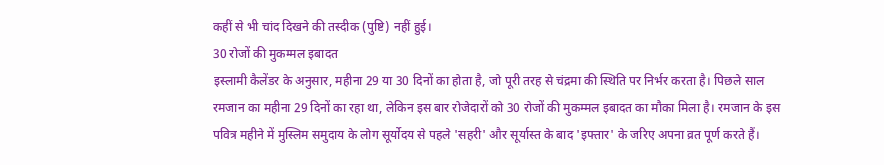कहीं से भी चांद दिखने की तस्दीक (पुष्टि) नहीं हुई।
30 रोजों की मुकम्मल इबादत
इस्लामी कैलेंडर के अनुसार, महीना 29 या 30 दिनों का होता है, जो पूरी तरह से चंद्रमा की स्थिति पर निर्भर करता है। पिछले साल रमजान का महीना 29 दिनों का रहा था, लेकिन इस बार रोजेदारों को 30 रोजों की मुकम्मल इबादत का मौका मिला है। रमजान के इस पवित्र महीने में मुस्लिम समुदाय के लोग सूर्योदय से पहले 'सहरी' और सूर्यास्त के बाद 'इफ्तार' के जरिए अपना व्रत पूर्ण करते हैं।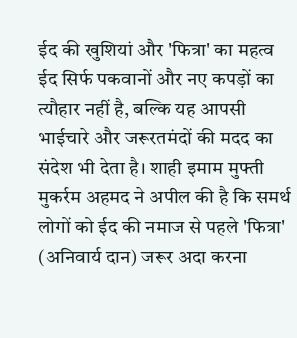ईद की खुशियां और 'फित्रा' का महत्व
ईद सिर्फ पकवानों और नए कपड़ों का त्यौहार नहीं है, बल्कि यह आपसी भाईचारे और जरूरतमंदों की मदद का संदेश भी देता है। शाही इमाम मुफ्ती मुकर्रम अहमद ने अपील की है कि समर्थ लोगों को ईद की नमाज से पहले 'फित्रा' (अनिवार्य दान) जरूर अदा करना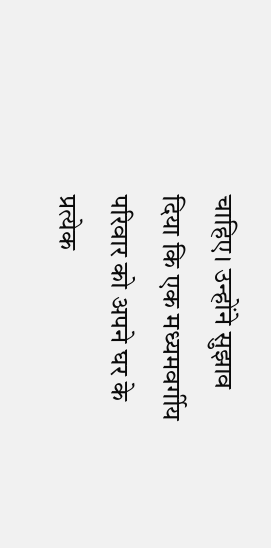चाहिए। उन्होंने सुझाव दिया कि एक मध्यमवर्गीय परिवार को अपने घर के प्रत्येक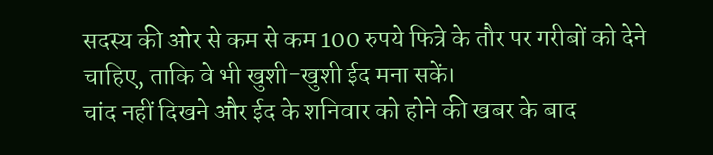सदस्य की ओर से कम से कम 100 रुपये फित्रे के तौर पर गरीबों को देने चाहिए, ताकि वे भी खुशी-खुशी ईद मना सकें।
चांद नहीं दिखने और ईद के शनिवार को होने की खबर के बाद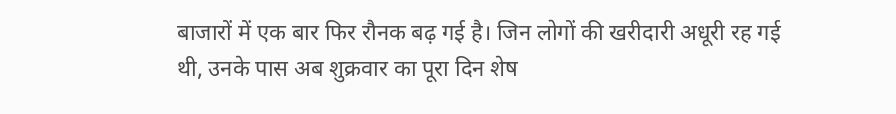बाजारों में एक बार फिर रौनक बढ़ गई है। जिन लोगों की खरीदारी अधूरी रह गई थी, उनके पास अब शुक्रवार का पूरा दिन शेष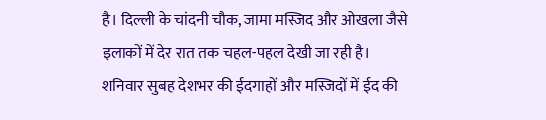है। दिल्ली के चांदनी चौक, जामा मस्जिद और ओखला जैसे इलाकों में देर रात तक चहल-पहल देखी जा रही है। शनिवार सुबह देशभर की ईदगाहों और मस्जिदों में ईद की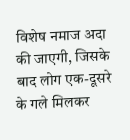विशेष नमाज अदा की जाएगी, जिसके बाद लोग एक-दूसरे के गले मिलकर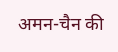अमन-चैन की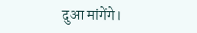दुआ मांगेंगे।